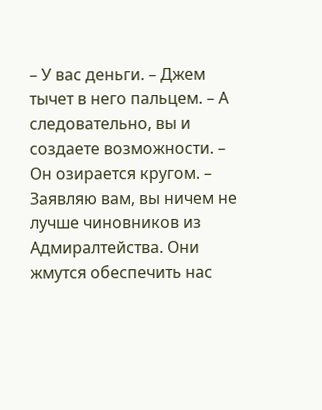– У вас деньги. – Джем тычет в него пальцем. – А следовательно, вы и создаете возможности. – Он озирается кругом. – Заявляю вам, вы ничем не лучше чиновников из Адмиралтейства. Они жмутся обеспечить нас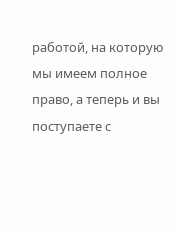работой, на которую мы имеем полное право, а теперь и вы поступаете с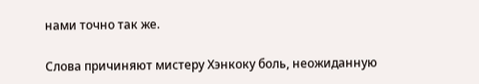нами точно так же.

Слова причиняют мистеру Хэнкоку боль, неожиданную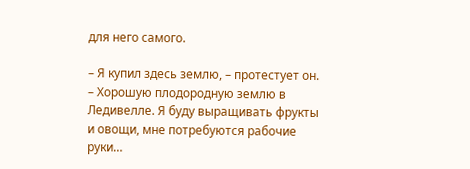для него самого.

– Я купил здесь землю, – протестует он. – Хорошую плодородную землю в Ледивелле. Я буду выращивать фрукты и овощи, мне потребуются рабочие руки…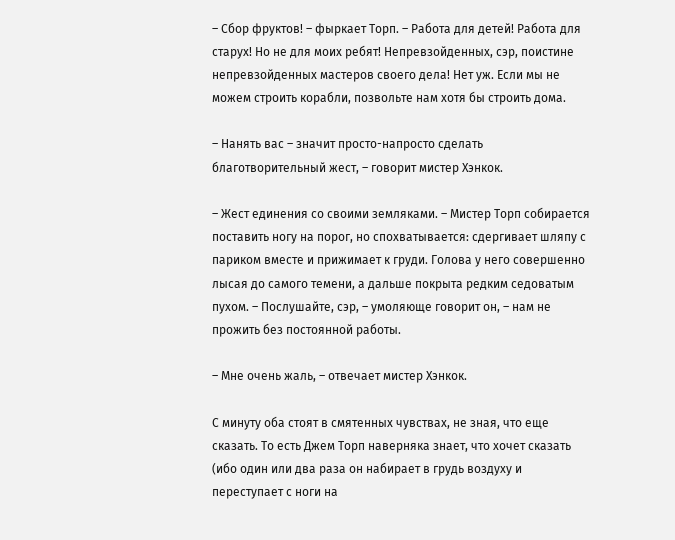– Сбор фруктов! – фыркает Торп. – Работа для детей! Работа для старух! Но не для моих ребят! Непревзойденных, сэр, поистине непревзойденных мастеров своего дела! Нет уж. Если мы не можем строить корабли, позвольте нам хотя бы строить дома.

– Нанять вас – значит просто-напросто сделать благотворительный жест, – говорит мистер Хэнкок.

– Жест единения со своими земляками. – Мистер Торп собирается поставить ногу на порог, но спохватывается: сдергивает шляпу с париком вместе и прижимает к груди. Голова у него совершенно лысая до самого темени, а дальше покрыта редким седоватым пухом. – Послушайте, сэр, – умоляюще говорит он, – нам не прожить без постоянной работы.

– Мне очень жаль, – отвечает мистер Хэнкок.

С минуту оба стоят в смятенных чувствах, не зная, что еще сказать. То есть Джем Торп наверняка знает, что хочет сказать (ибо один или два раза он набирает в грудь воздуху и переступает с ноги на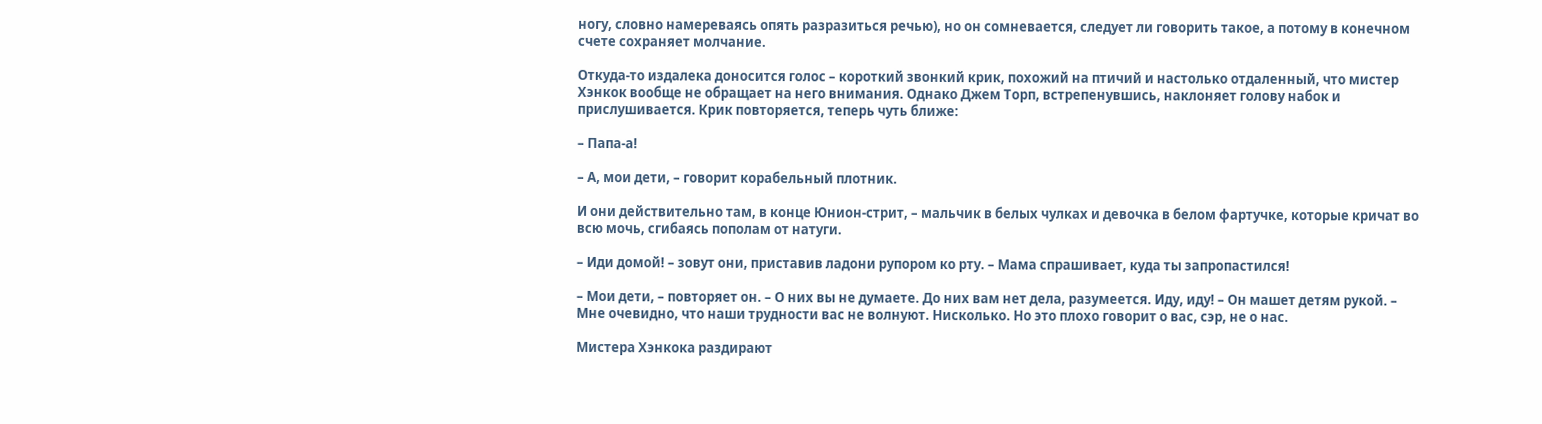ногу, словно намереваясь опять разразиться речью), но он сомневается, следует ли говорить такое, а потому в конечном счете сохраняет молчание.

Откуда-то издалека доносится голос – короткий звонкий крик, похожий на птичий и настолько отдаленный, что мистер Хэнкок вообще не обращает на него внимания. Однако Джем Торп, встрепенувшись, наклоняет голову набок и прислушивается. Крик повторяется, теперь чуть ближе:

– Папа-а!

– А, мои дети, – говорит корабельный плотник.

И они действительно там, в конце Юнион-стрит, – мальчик в белых чулках и девочка в белом фартучке, которые кричат во всю мочь, сгибаясь пополам от натуги.

– Иди домой! – зовут они, приставив ладони рупором ко рту. – Мама спрашивает, куда ты запропастился!

– Мои дети, – повторяет он. – О них вы не думаете. До них вам нет дела, разумеется. Иду, иду! – Он машет детям рукой. – Мне очевидно, что наши трудности вас не волнуют. Нисколько. Но это плохо говорит о вас, сэр, не о нас.

Мистера Хэнкока раздирают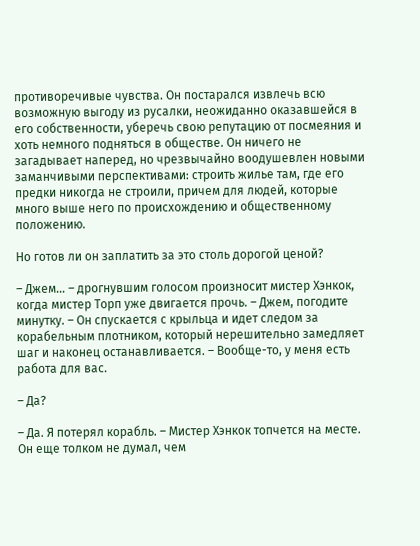противоречивые чувства. Он постарался извлечь всю возможную выгоду из русалки, неожиданно оказавшейся в его собственности, уберечь свою репутацию от посмеяния и хоть немного подняться в обществе. Он ничего не загадывает наперед, но чрезвычайно воодушевлен новыми заманчивыми перспективами: строить жилье там, где его предки никогда не строили, причем для людей, которые много выше него по происхождению и общественному положению.

Но готов ли он заплатить за это столь дорогой ценой?

– Джем… – дрогнувшим голосом произносит мистер Хэнкок, когда мистер Торп уже двигается прочь. – Джем, погодите минутку. – Он спускается с крыльца и идет следом за корабельным плотником, который нерешительно замедляет шаг и наконец останавливается. – Вообще-то, у меня есть работа для вас.

– Да?

– Да. Я потерял корабль. – Мистер Хэнкок топчется на месте. Он еще толком не думал, чем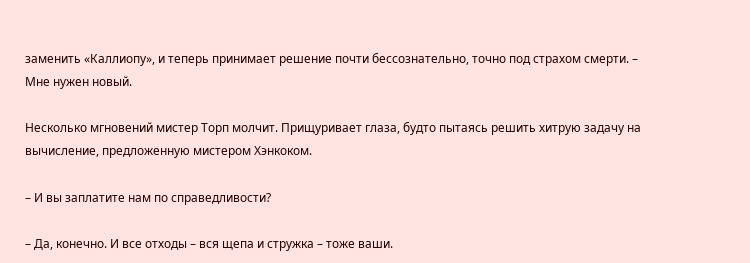заменить «Каллиопу», и теперь принимает решение почти бессознательно, точно под страхом смерти. – Мне нужен новый.

Несколько мгновений мистер Торп молчит. Прищуривает глаза, будто пытаясь решить хитрую задачу на вычисление, предложенную мистером Хэнкоком.

– И вы заплатите нам по справедливости?

– Да, конечно. И все отходы – вся щепа и стружка – тоже ваши.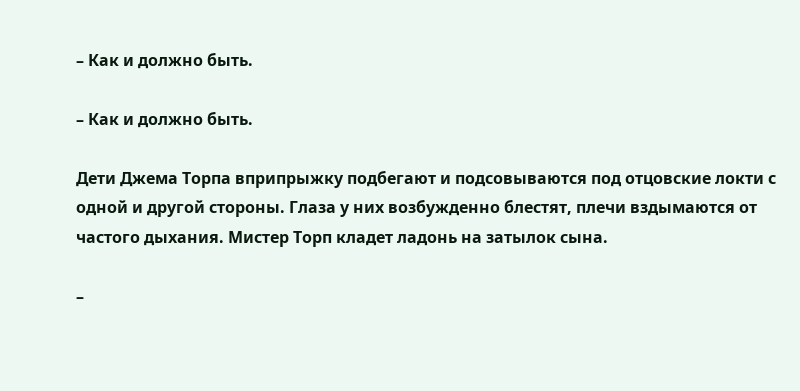– Как и должно быть.

– Как и должно быть.

Дети Джема Торпа вприпрыжку подбегают и подсовываются под отцовские локти с одной и другой стороны. Глаза у них возбужденно блестят, плечи вздымаются от частого дыхания. Мистер Торп кладет ладонь на затылок сына.

–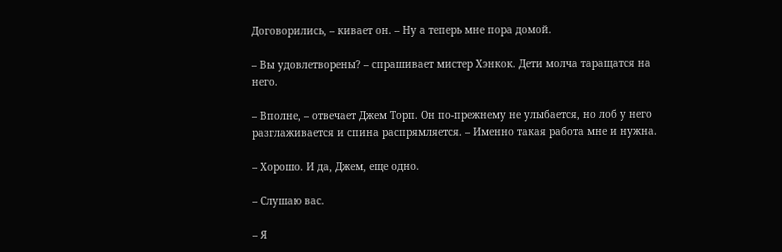Договорились, – кивает он. – Ну а теперь мне пора домой.

– Вы удовлетворены? – спрашивает мистер Хэнкок. Дети молча таращатся на него.

– Вполне, – отвечает Джем Торп. Он по-прежнему не улыбается, но лоб у него разглаживается и спина распрямляется. – Именно такая работа мне и нужна.

– Хорошо. И да, Джем, еще одно.

– Слушаю вас.

– Я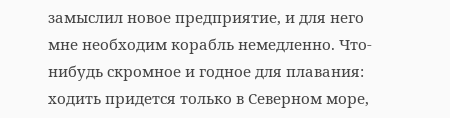замыслил новое предприятие, и для него мне необходим корабль немедленно. Что-нибудь скромное и годное для плавания: ходить придется только в Северном море,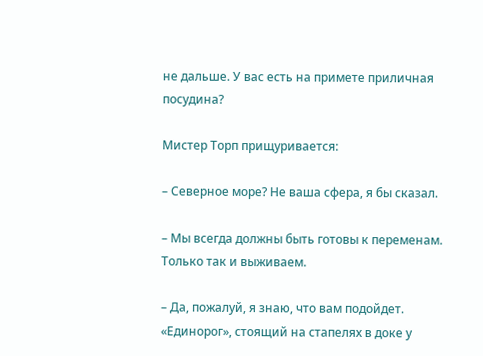не дальше. У вас есть на примете приличная посудина?

Мистер Торп прищуривается:

– Северное море? Не ваша сфера, я бы сказал.

– Мы всегда должны быть готовы к переменам. Только так и выживаем.

– Да, пожалуй, я знаю, что вам подойдет. «Единорог», стоящий на стапелях в доке у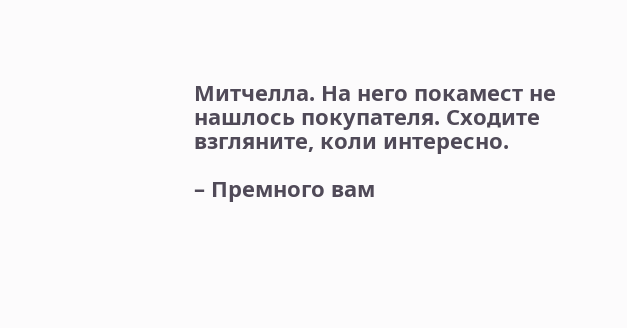Митчелла. На него покамест не нашлось покупателя. Сходите взгляните, коли интересно.

– Премного вам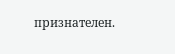признателен.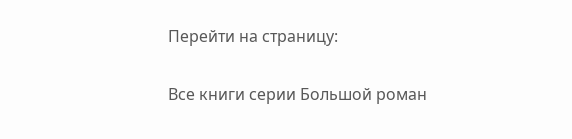Перейти на страницу:

Все книги серии Большой роман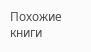Похожие книги